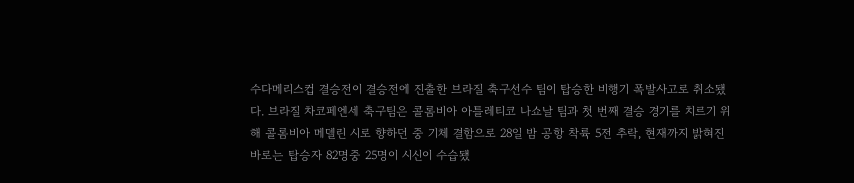수다메리스컵 결승전이 결승전에 진출한 브라질 축구선수 팀이 탑승한 비행기 폭발사고로 취소됐다. 브라질 차코페엔세 축구팀은 콜롬비아 아틀레티코 나쇼날 팀과 첫 번째 결승 경기를 치르기 위해 콜롬비아 메델린 시로 향하던 중 기체 결함으로 28일 밤 공항 착륙 5전 추락, 현재까지 밝혀진 바로는 탑승자 82명중 25명이 시신이 수습됐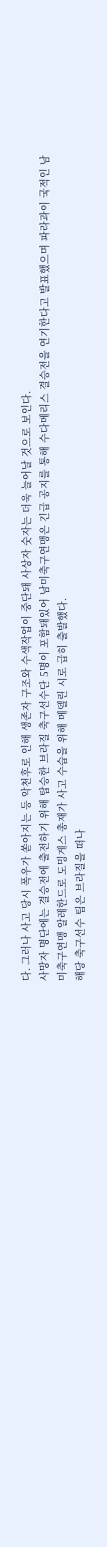다. 그러나 사고 당시 폭우가 쏟아지는 등 악천후로 인해 생존자 구조와 수색작업이 중단돼 사상자 숫자는 더욱 늘어날 것으로 보인다.
사망자 명단에는 결승전에 출전하기 위해 탑승한 브라질 축구선수단 5명이 포함돼있어 남미축구연맹은 긴급 공지를 통해 수다메리스 결승전을 연기한다고 발표했으며 파라과이 국적인 남미축구연맹 알레한드로 도밍게스 총재가 사고 수습을 위해 메델린 시로 급히 출발했다.
해당 축구선수 팀은 브라질을 떠나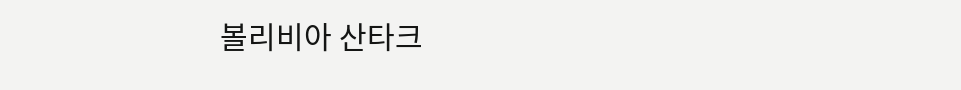볼리비아 산타크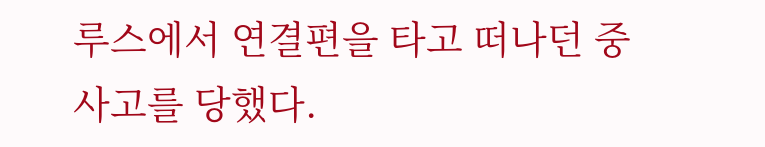루스에서 연결편을 타고 떠나던 중 사고를 당했다.